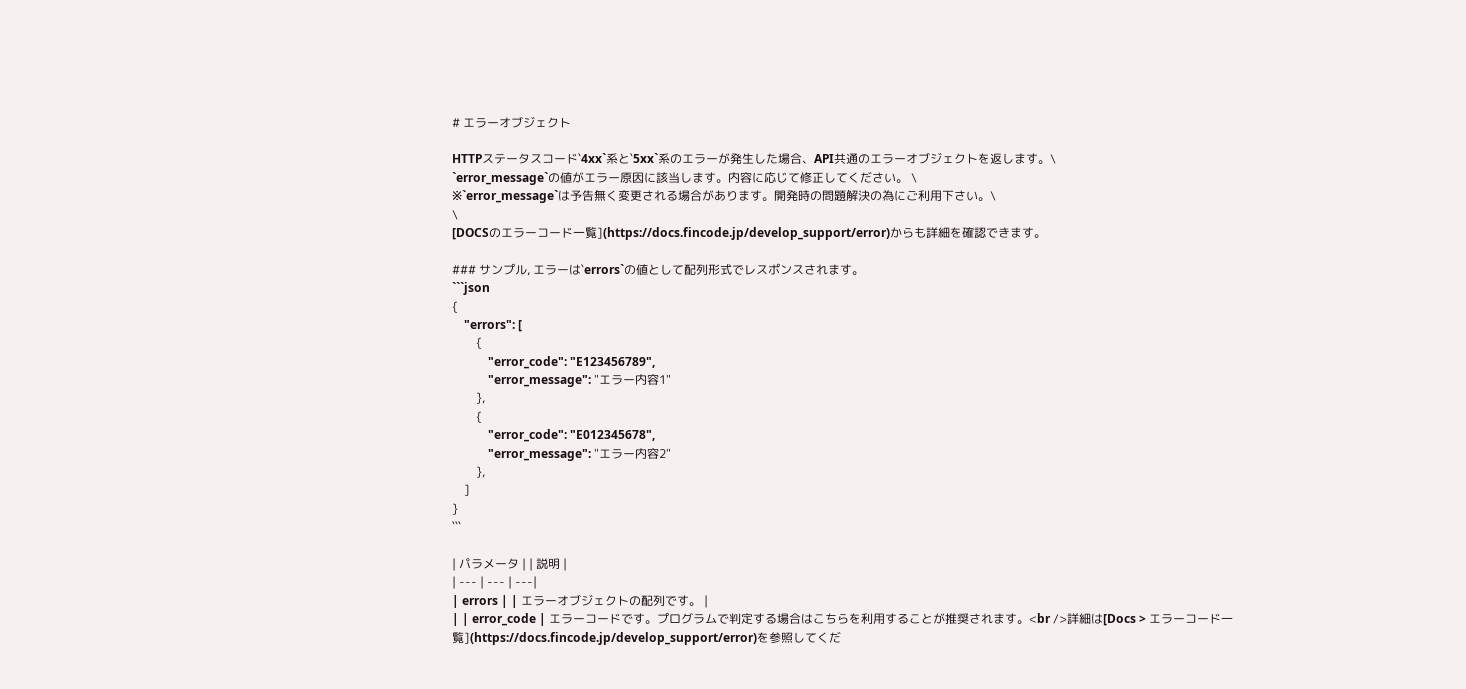# エラーオブジェクト

HTTPステータスコード`4xx`系と`5xx`系のエラーが発生した場合、API共通のエラーオブジェクトを返します。\
`error_message`の値がエラー原因に該当します。内容に応じて修正してください。 \
※`error_message`は予告無く変更される場合があります。開発時の問題解決の為にご利用下さい。\
\
[DOCSのエラーコード一覧](https://docs.fincode.jp/develop_support/error)からも詳細を確認できます。

### サンプル, エラーは`errors`の値として配列形式でレスポンスされます。
```json
{
    "errors": [
        {
            "error_code": "E123456789",
            "error_message": "エラー内容1"
        },
        {
            "error_code": "E012345678",
            "error_message": "エラー内容2"
        },
    ]
}
```

| パラメータ | | 説明 |
| --- | --- | ---|
| errors | | エラーオブジェクトの配列です。 |
| | error_code | エラーコードです。プログラムで判定する場合はこちらを利用することが推奨されます。<br />詳細は[Docs > エラーコード一覧](https://docs.fincode.jp/develop_support/error)を参照してくだ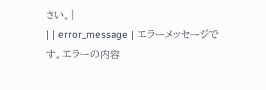さい。|
| | error_message | エラーメッセージです。エラーの内容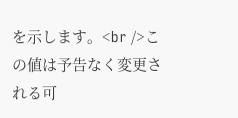を示します。<br />この値は予告なく変更される可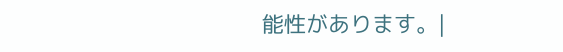能性があります。|